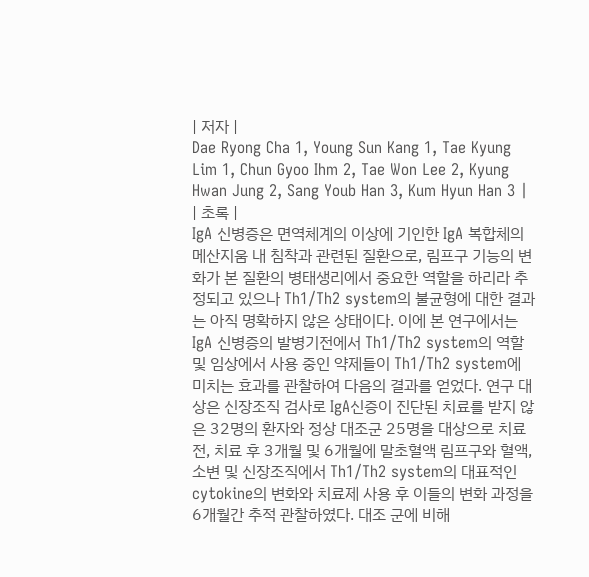| 저자 |
Dae Ryong Cha 1, Young Sun Kang 1, Tae Kyung Lim 1, Chun Gyoo Ihm 2, Tae Won Lee 2, Kyung Hwan Jung 2, Sang Youb Han 3, Kum Hyun Han 3 |
| 초록 |
IgA 신병증은 면역체계의 이상에 기인한 IgA 복합체의 메산지움 내 침착과 관련된 질환으로, 림프구 기능의 변화가 본 질환의 병태생리에서 중요한 역할을 하리라 추정되고 있으나 Th1/Th2 system의 불균형에 대한 결과는 아직 명확하지 않은 상태이다. 이에 본 연구에서는 IgA 신병증의 발병기전에서 Th1/Th2 system의 역할 및 임상에서 사용 중인 약제들이 Th1/Th2 system에 미치는 효과를 관찰하여 다음의 결과를 얻었다. 연구 대상은 신장조직 검사로 IgA신증이 진단된 치료를 받지 않은 32명의 환자와 정상 대조군 25명을 대상으로 치료 전, 치료 후 3개월 및 6개월에 말초혈액 림프구와 혈액, 소변 및 신장조직에서 Th1/Th2 system의 대표적인 cytokine의 변화와 치료제 사용 후 이들의 변화 과정을 6개월간 추적 관찰하였다. 대조 군에 비해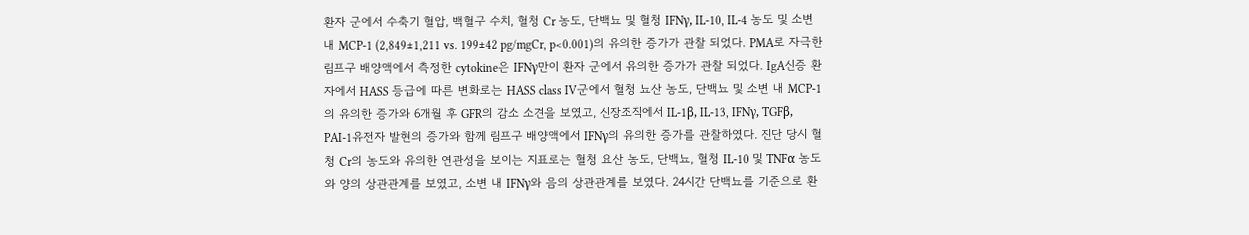환자 군에서 수축기 혈압, 백혈구 수치, 혈청 Cr 농도, 단백뇨 및 혈청 IFNγ, IL-10, IL-4 농도 및 소변 내 MCP-1 (2,849±1,211 vs. 199±42 pg/mgCr, p<0.001)의 유의한 증가가 관찰 되었다. PMA로 자극한 림프구 배양액에서 측정한 cytokine은 IFNγ만이 환자 군에서 유의한 증가가 관찰 되었다. IgA신증 환자에서 HASS 등급에 따른 변화로는 HASS class IV군에서 혈청 뇨산 농도, 단백뇨 및 소변 내 MCP-1의 유의한 증가와 6개월 후 GFR의 감소 소견을 보였고, 신장조직에서 IL-1β, IL-13, IFNγ, TGFβ, PAI-1유전자 발현의 증가와 함께 림프구 배양액에서 IFNγ의 유의한 증가를 관찰하였다. 진단 당시 혈청 Cr의 농도와 유의한 연관성을 보이는 지표로는 혈청 요산 농도, 단백뇨, 혈청 IL-10 및 TNFα 농도와 양의 상관관계를 보였고, 소변 내 IFNγ와 음의 상관관계를 보였다. 24시간 단백뇨를 기준으로 환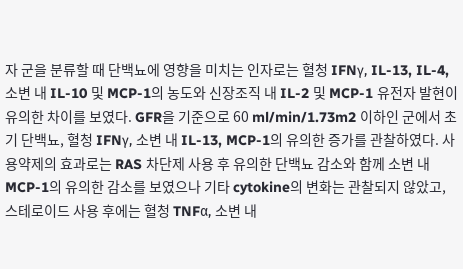자 군을 분류할 때 단백뇨에 영향을 미치는 인자로는 혈청 IFNγ, IL-13, IL-4, 소변 내 IL-10 및 MCP-1의 농도와 신장조직 내 IL-2 및 MCP-1 유전자 발현이 유의한 차이를 보였다. GFR을 기준으로 60 ml/min/1.73m2 이하인 군에서 초기 단백뇨, 혈청 IFNγ, 소변 내 IL-13, MCP-1의 유의한 증가를 관찰하였다. 사용약제의 효과로는 RAS 차단제 사용 후 유의한 단백뇨 감소와 함께 소변 내 MCP-1의 유의한 감소를 보였으나 기타 cytokine의 변화는 관찰되지 않았고, 스테로이드 사용 후에는 혈청 TNFα, 소변 내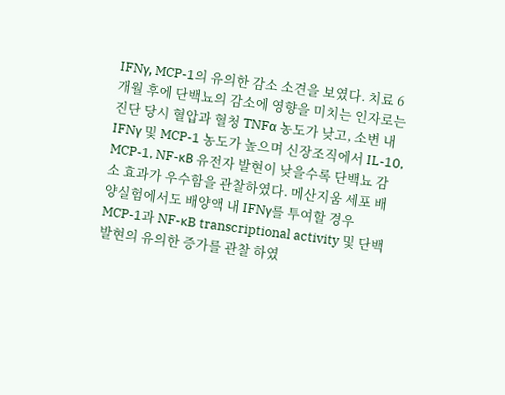IFNγ, MCP-1의 유의한 감소 소견을 보였다. 치료 6개월 후에 단백뇨의 감소에 영향을 미치는 인자로는 진단 당시 혈압과 혈청 TNFα 농도가 낮고, 소변 내 IFNγ 및 MCP-1 농도가 높으며 신장조직에서 IL-10, MCP-1, NF-κB 유전자 발현이 낮을수록 단백뇨 감소 효과가 우수함을 관찰하였다. 메산지움 세포 배양실험에서도 배양액 내 IFNγ를 투여할 경우 MCP-1과 NF-κB transcriptional activity 및 단백 발현의 유의한 증가를 관찰 하였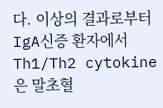다. 이상의 결과로부터 IgA신증 환자에서 Th1/Th2 cytokine은 말초혈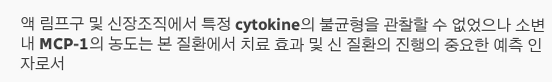액 림프구 및 신장조직에서 특정 cytokine의 불균형을 관찰할 수 없었으나 소변 내 MCP-1의 농도는 본 질환에서 치료 효과 및 신 질환의 진행의 중요한 예측 인자로서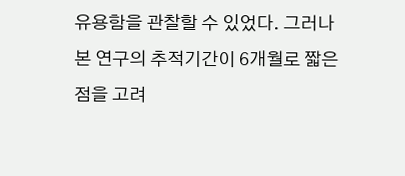유용함을 관찰할 수 있었다. 그러나 본 연구의 추적기간이 6개월로 짧은 점을 고려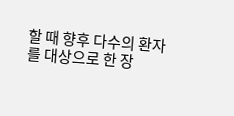할 때 향후 다수의 환자를 대상으로 한 장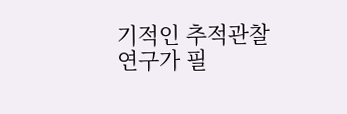기적인 추적관찰 연구가 필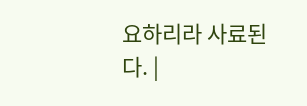요하리라 사료된다. |